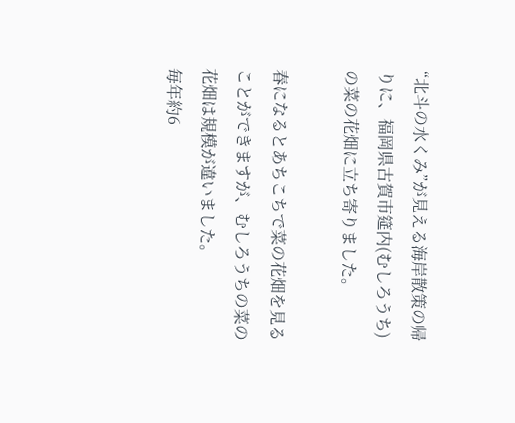“北斗の水くみ”が見える海岸散策の帰りに、福岡県古賀市筵内(むしろうち)の菜の花畑に立ち寄りました。

春になるとあちこちで菜の花畑を見ることができますが、むしろうちの菜の花畑は規模が違いました。
毎年約6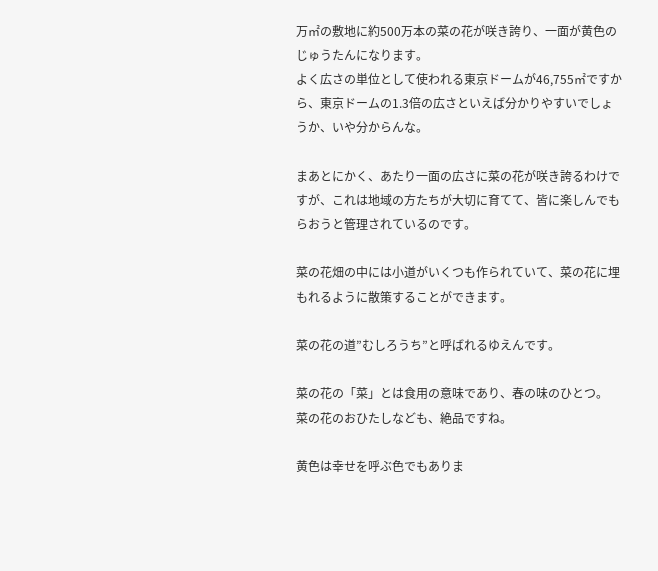万㎡の敷地に約500万本の菜の花が咲き誇り、一面が黄色のじゅうたんになります。
よく広さの単位として使われる東京ドームが46,755㎡ですから、東京ドームの1.3倍の広さといえば分かりやすいでしょうか、いや分からんな。

まあとにかく、あたり一面の広さに菜の花が咲き誇るわけですが、これは地域の方たちが大切に育てて、皆に楽しんでもらおうと管理されているのです。

菜の花畑の中には小道がいくつも作られていて、菜の花に埋もれるように散策することができます。

菜の花の道”むしろうち”と呼ばれるゆえんです。

菜の花の「菜」とは食用の意味であり、春の味のひとつ。
菜の花のおひたしなども、絶品ですね。

黄色は幸せを呼ぶ色でもありま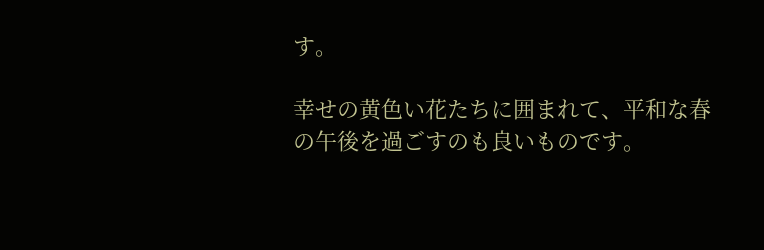す。

幸せの黄色い花たちに囲まれて、平和な春の午後を過ごすのも良いものです。